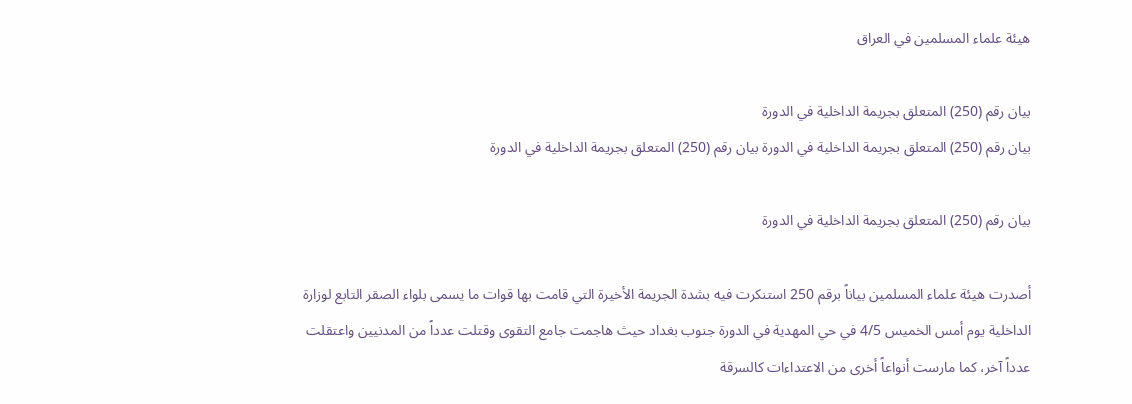هيئة علماء المسلمين في العراق

بيان رقم (250) المتعلق بجريمة الداخلية في الدورة
بيان رقم (250) المتعلق بجريمة الداخلية في الدورة بيان رقم (250) المتعلق بجريمة الداخلية في الدورة

بيان رقم (250) المتعلق بجريمة الداخلية في الدورة

أصدرت هيئة علماء المسلمين بياناً برقم 250 استنكرت فيه بشدة الجريمة الأخيرة التي قامت بها قوات ما يسمى بلواء الصقر التابع لوزارة الداخلية يوم أمس الخميس 4/5 في حي المهدية في الدورة جنوب بغداد حيث هاجمت جامع التقوى وقتلت عدداً من المدنيين واعتقلت عدداً آخر، كما مارست أنواعاً أخرى من الاعتداءات كالسرقة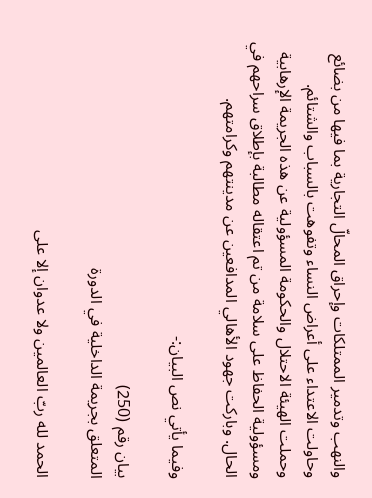والنهب وتدمير الممتلكات وإحراق المحالّ التجارية بما فيها من بضائع وحاولت الاعتداء على أعراض النساء وتفوهت بالسباب والشتائم.
وحملت الهيئة الاحتلال والحكومة المسؤولية عن هذه الجريمة الإرهابية ومسؤولية الحفاظ على سلامة من تم اعتقاله مطالبة بإطلاق سراحهم في الحال. وباركت جهود الأهالي المدافعين عن مدينتهم وكرامتهم.

وفيما يأتي نص البيان:-

بيان رقم (250)
المتعلق بجريمة الداخلية في الدورة

الحمد لله ربّ العالمين ولا عدوان إلا على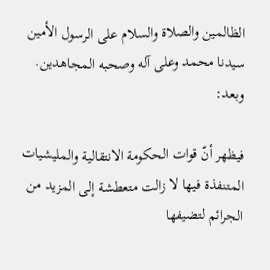الظالمين والصلاة والسلام على الرسول الأمين سيدنا محمد وعلى آله وصحبه المجاهدين. وبعد:

فيظهر أنّ قوات الحكومة الانتقالية والمليشيات المتنفذة فيها لا زالت متعطشة إلى المزيد من الجرائم لتضيفها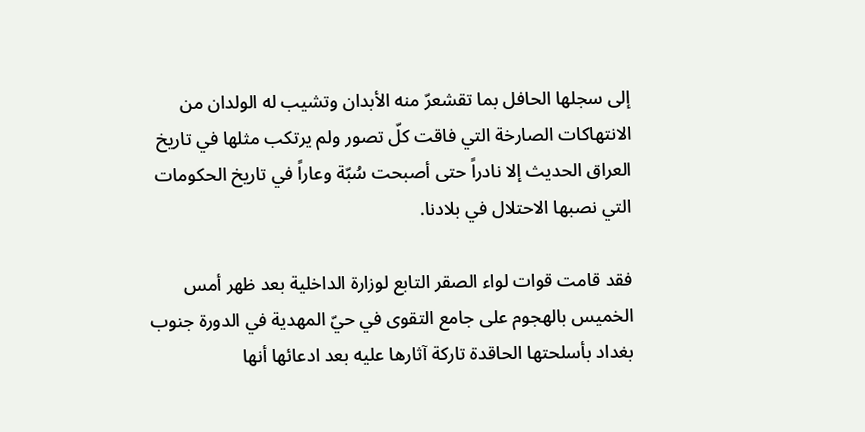إلى سجلها الحافل بما تقشعرّ منه الأبدان وتشيب له الولدان من الانتهاكات الصارخة التي فاقت كلّ تصور ولم يرتكب مثلها في تاريخ العراق الحديث إلا نادراً حتى أصبحت سُبّة وعاراً في تاريخ الحكومات التي نصبها الاحتلال في بلادنا.

فقد قامت قوات لواء الصقر التابع لوزارة الداخلية بعد ظهر أمس الخميس بالهجوم على جامع التقوى في حيّ المهدية في الدورة جنوب بغداد بأسلحتها الحاقدة تاركة آثارها عليه بعد ادعائها أنها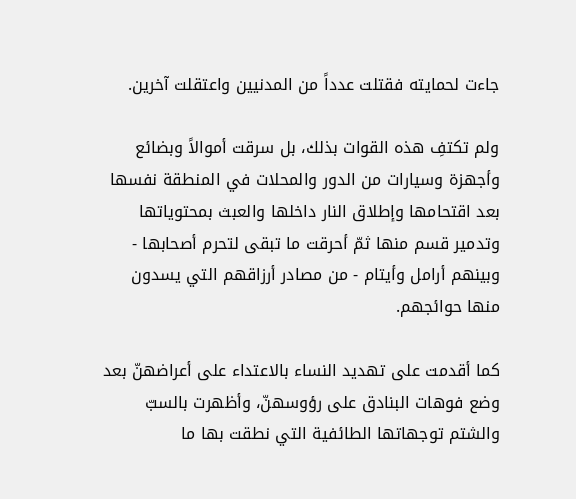جاءت لحمايته فقتلت عدداً من المدنيين واعتقلت آخرين.

ولم تكتفِ هذه القوات بذلك، بل سرقت أموالاً وبضائع وأجهزة وسيارات من الدور والمحلات في المنطقة نفسها بعد اقتحامها وإطلاق النار داخلها والعبث بمحتوياتها وتدمير قسم منها ثمّ أحرقت ما تبقى لتحرم أصحابها - وبينهم أرامل وأيتام - من مصادر أرزاقهم التي يسدون منها حوائجهم.

كما أقدمت على تهديد النساء بالاعتداء على أعراضهنّ بعد وضع فوهات البنادق على رؤوسهنّ، وأظهرت بالسبّ والشتم توجهاتها الطائفية التي نطقت بها ما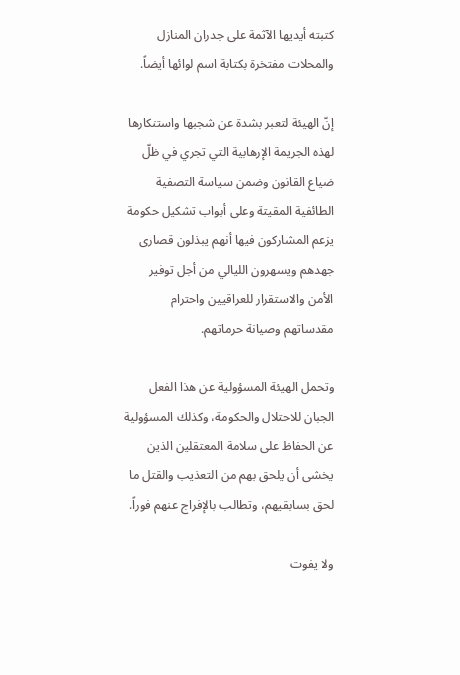كتبته أيديها الآثمة على جدران المنازل والمحلات مفتخرة بكتابة اسم لوائها أيضاً.

إنّ الهيئة لتعبر بشدة عن شجبها واستنكارها لهذه الجريمة الإرهابية التي تجري في ظلّ ضياع القانون وضمن سياسة التصفية الطائفية المقيتة وعلى أبواب تشكيل حكومة يزعم المشاركون فيها أنهم يبذلون قصارى جهدهم ويسهرون الليالي من أجل توفير الأمن والاستقرار للعراقيين واحترام مقدساتهم وصيانة حرماتهم.

وتحمل الهيئة المسؤولية عن هذا الفعل الجبان للاحتلال والحكومة، وكذلك المسؤولية عن الحفاظ على سلامة المعتقلين الذين يخشى أن يلحق بهم من التعذيب والقتل ما لحق بسابقيهم، وتطالب بالإفراج عنهم فوراً.

ولا يفوت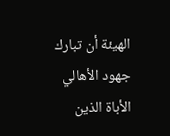الهيئة أن تبارك جهود الأهالي الأباة الذين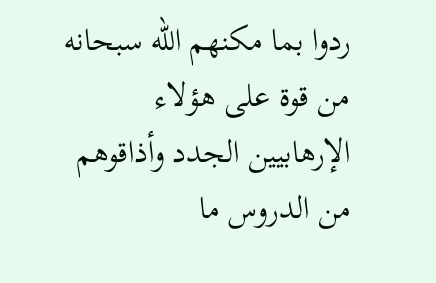ردوا بما مكنهم الله سبحانه من قوة على هؤلاء الإرهابيين الجدد وأذاقوهم من الدروس ما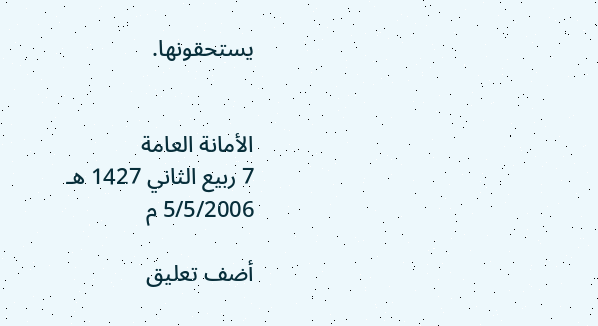يستحقونها.


الأمانة العامة
7 ربيع الثاني 1427 هـ
5/5/2006 م

أضف تعليق